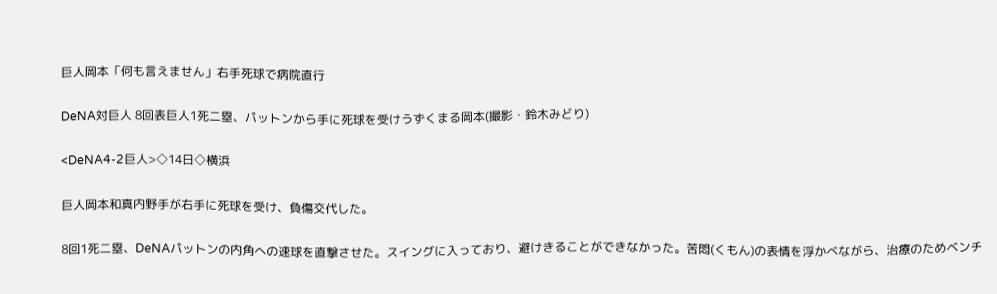巨人岡本「何も言えません」右手死球で病院直行

DeNA対巨人 8回表巨人1死二塁、パットンから手に死球を受けうずくまる岡本(撮影・鈴木みどり)

<DeNA4-2巨人>◇14日◇横浜

巨人岡本和真内野手が右手に死球を受け、負傷交代した。

8回1死二塁、DeNAパットンの内角への速球を直撃させた。スイングに入っており、避けきることができなかった。苦悶(くもん)の表情を浮かべながら、治療のためベンチ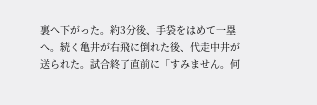裏へ下がった。約3分後、手袋をはめて一塁へ。続く亀井が右飛に倒れた後、代走中井が送られた。試合終了直前に「すみません。何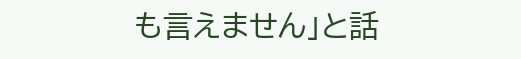も言えません」と話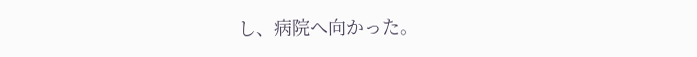し、病院へ向かった。